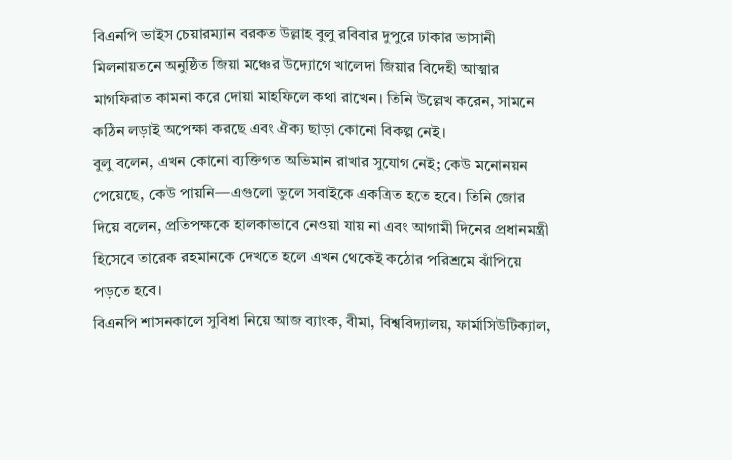বিএনপি ভাইস চেয়ারম্যান বরকত উল্লাহ বুলু রবিবার দুপুরে ঢাকার ভাসানী মিলনায়তনে অনুষ্ঠিত জিয়া মঞ্চের উদ্যোগে খালেদা জিয়ার বিদেহী আত্মার মাগফিরাত কামনা করে দোয়া মাহফিলে কথা রাখেন। তিনি উল্লেখ করেন, সামনে কঠিন লড়াই অপেক্ষা করছে এবং ঐক্য ছাড়া কোনো বিকল্প নেই।
বুলু বলেন, এখন কোনো ব্যক্তিগত অভিমান রাখার সুযোগ নেই; কেউ মনোনয়ন পেয়েছে, কেউ পায়নি—এগুলো ভুলে সবাইকে একত্রিত হতে হবে। তিনি জোর দিয়ে বলেন, প্রতিপক্ষকে হালকাভাবে নেওয়া যায় না এবং আগামী দিনের প্রধানমন্ত্রী হিসেবে তারেক রহমানকে দেখতে হলে এখন থেকেই কঠোর পরিশ্রমে ঝাঁপিয়ে পড়তে হবে।
বিএনপি শাসনকালে সুবিধা নিয়ে আজ ব্যাংক, বীমা, বিশ্ববিদ্যালয়, ফার্মাসিউটিক্যাল,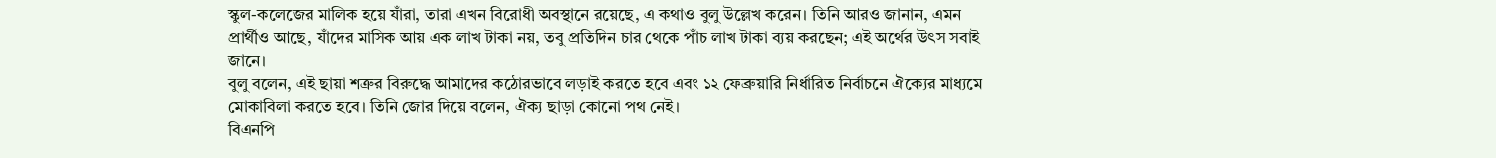স্কুল-কলেজের মালিক হয়ে যাঁরা, তারা এখন বিরোধী অবস্থানে রয়েছে, এ কথাও বুলু উল্লেখ করেন। তিনি আরও জানান, এমন প্রার্থীও আছে, যাঁদের মাসিক আয় এক লাখ টাকা নয়, তবু প্রতিদিন চার থেকে পাঁচ লাখ টাকা ব্যয় করছেন; এই অর্থের উৎস সবাই জানে।
বুলু বলেন, এই ছায়া শত্রুর বিরুদ্ধে আমাদের কঠোরভাবে লড়াই করতে হবে এবং ১২ ফেব্রুয়ারি নির্ধারিত নির্বাচনে ঐক্যের মাধ্যমে মোকাবিলা করতে হবে। তিনি জোর দিয়ে বলেন, ঐক্য ছাড়া কোনো পথ নেই।
বিএনপি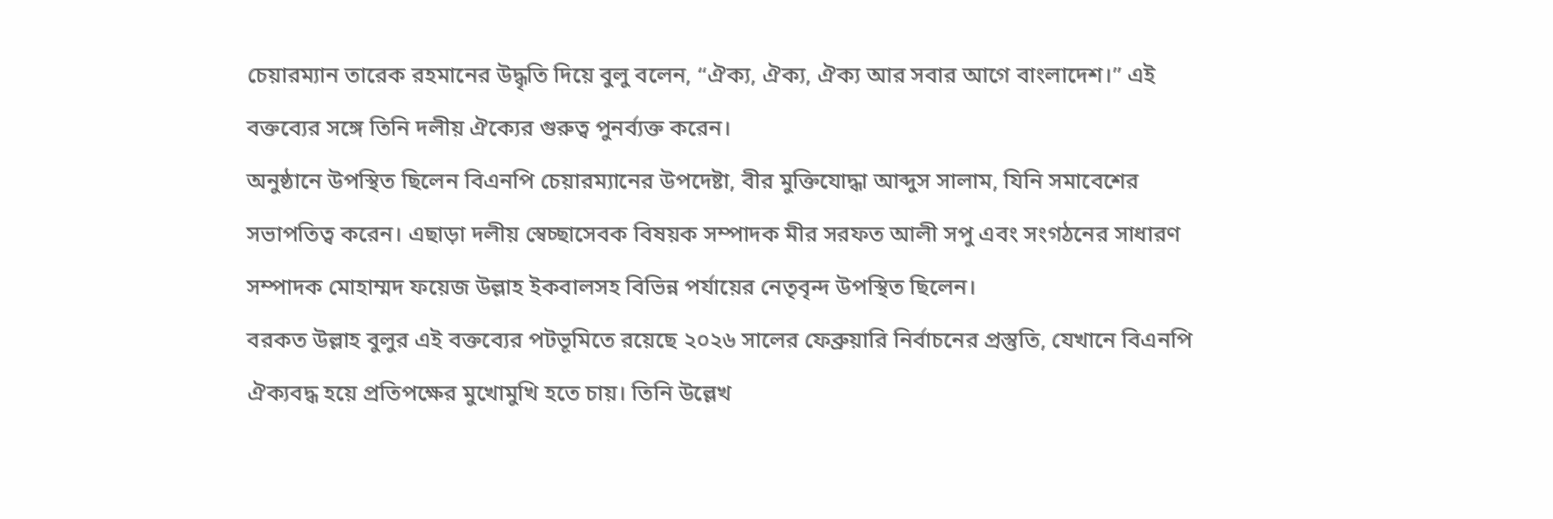চেয়ারম্যান তারেক রহমানের উদ্ধৃতি দিয়ে বুলু বলেন, “ঐক্য, ঐক্য, ঐক্য আর সবার আগে বাংলাদেশ।” এই বক্তব্যের সঙ্গে তিনি দলীয় ঐক্যের গুরুত্ব পুনর্ব্যক্ত করেন।
অনুষ্ঠানে উপস্থিত ছিলেন বিএনপি চেয়ারম্যানের উপদেষ্টা, বীর মুক্তিযোদ্ধা আব্দুস সালাম, যিনি সমাবেশের সভাপতিত্ব করেন। এছাড়া দলীয় স্বেচ্ছাসেবক বিষয়ক সম্পাদক মীর সরফত আলী সপু এবং সংগঠনের সাধারণ সম্পাদক মোহাম্মদ ফয়েজ উল্লাহ ইকবালসহ বিভিন্ন পর্যায়ের নেতৃবৃন্দ উপস্থিত ছিলেন।
বরকত উল্লাহ বুলুর এই বক্তব্যের পটভূমিতে রয়েছে ২০২৬ সালের ফেব্রুয়ারি নির্বাচনের প্রস্তুতি, যেখানে বিএনপি ঐক্যবদ্ধ হয়ে প্রতিপক্ষের মুখোমুখি হতে চায়। তিনি উল্লেখ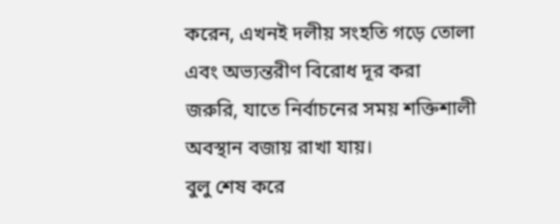করেন, এখনই দলীয় সংহতি গড়ে তোলা এবং অভ্যন্তরীণ বিরোধ দূর করা জরুরি, যাতে নির্বাচনের সময় শক্তিশালী অবস্থান বজায় রাখা যায়।
বুলু শেষ করে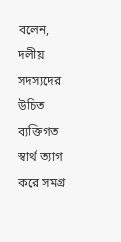বলেন, দলীয় সদস্যদের উচিত ব্যক্তিগত স্বার্থ ত্যাগ করে সমগ্র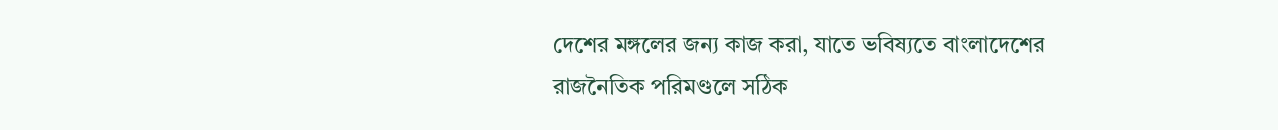দেশের মঙ্গলের জন্য কাজ করা, যাতে ভবিষ্যতে বাংলাদেশের রাজনৈতিক পরিমণ্ডলে সঠিক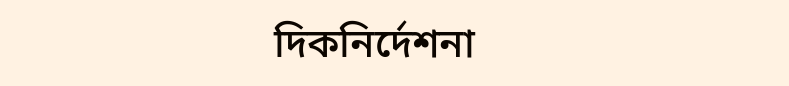দিকনির্দেশনা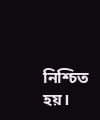নিশ্চিত হয়।